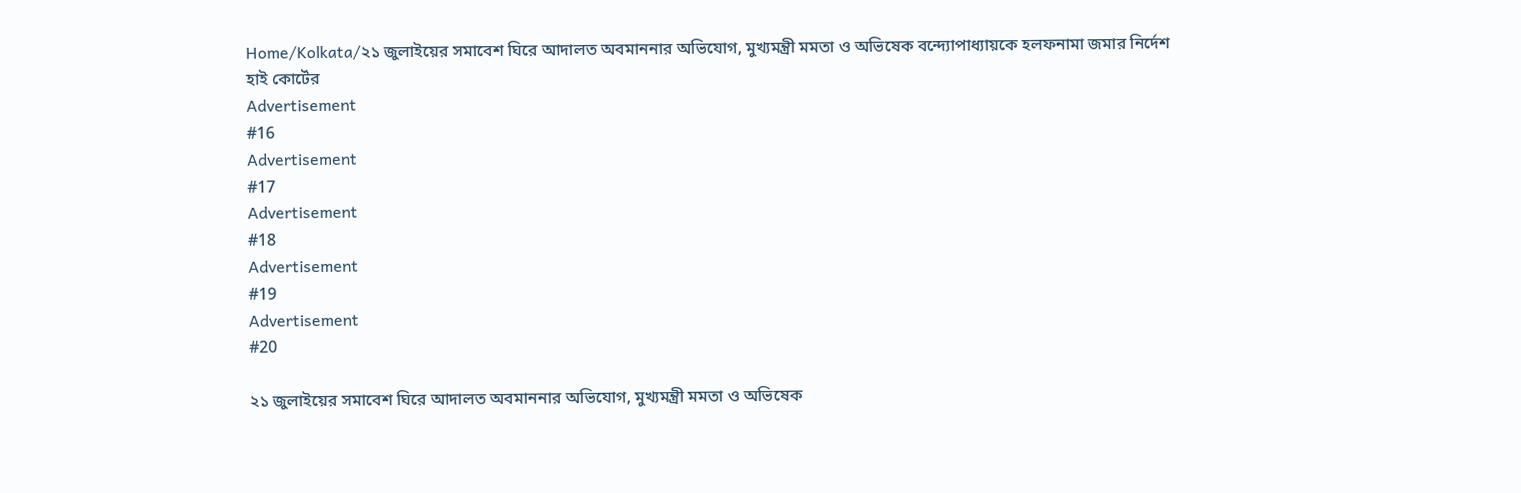Home/Kolkata/২১ জুলাইয়ের সমাবেশ ঘিরে আদালত অবমাননার অভিযোগ, মুখ্যমন্ত্রী মমতা ও অভিষেক বন্দ্যোপাধ্যায়কে হলফনামা জমার নির্দেশ হাই কোর্টের
Advertisement
#16
Advertisement
#17
Advertisement
#18
Advertisement
#19
Advertisement
#20

২১ জুলাইয়ের সমাবেশ ঘিরে আদালত অবমাননার অভিযোগ, মুখ্যমন্ত্রী মমতা ও অভিষেক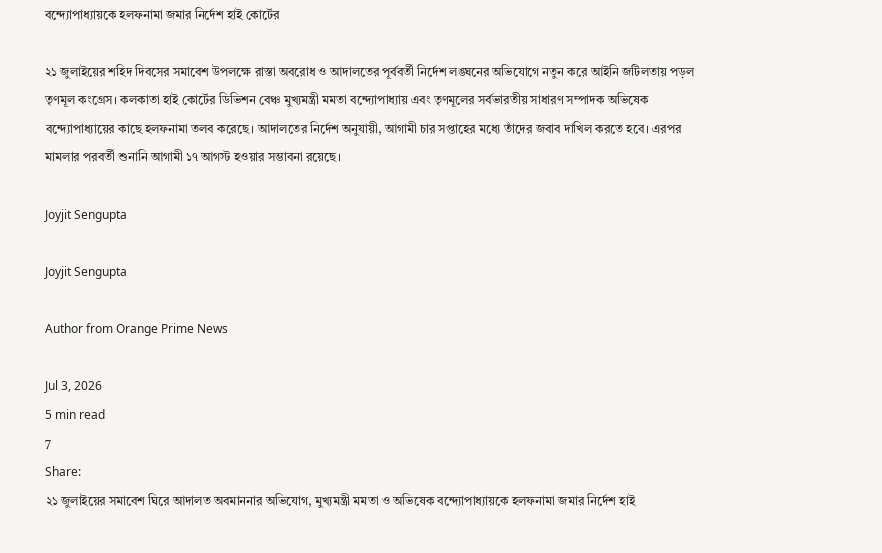বন্দ্যোপাধ্যায়কে হলফনামা জমার নির্দেশ হাই কোর্টের

২১ জুলাইয়ের শহিদ দিবসের সমাবেশ উপলক্ষে রাস্তা অবরোধ ও আদালতের পূর্ববর্তী নির্দেশ লঙ্ঘনের অভিযোগে নতুন করে আইনি জটিলতায় পড়ল তৃণমূল কংগ্রেস। কলকাতা হাই কোর্টের ডিভিশন বেঞ্চ মুখ্যমন্ত্রী মমতা বন্দ্যোপাধ্যায় এবং তৃণমূলের সর্বভারতীয় সাধারণ সম্পাদক অভিষেক বন্দ্যোপাধ্যায়ের কাছে হলফনামা তলব করেছে। আদালতের নির্দেশ অনুযায়ী, আগামী চার সপ্তাহের মধ্যে তাঁদের জবাব দাখিল করতে হবে। এরপর মামলার পরবর্তী শুনানি আগামী ১৭ আগস্ট হওয়ার সম্ভাবনা রয়েছে।

Joyjit Sengupta

Joyjit Sengupta

Author from Orange Prime News

Jul 3, 2026
5 min read
7
Share:
২১ জুলাইয়ের সমাবেশ ঘিরে আদালত অবমাননার অভিযোগ, মুখ্যমন্ত্রী মমতা ও অভিষেক বন্দ্যোপাধ্যায়কে হলফনামা জমার নির্দেশ হাই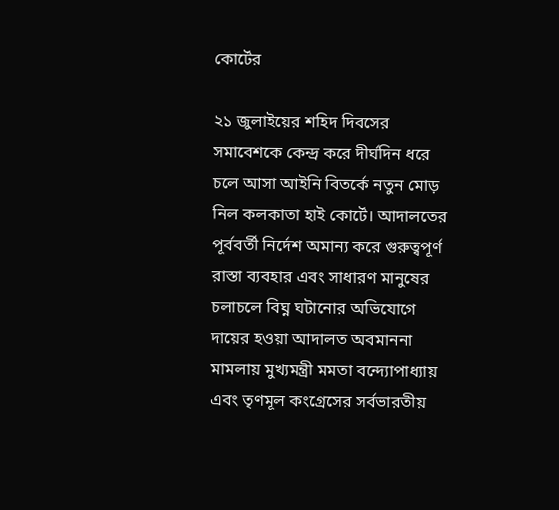কোর্টের

২১ জুলাইয়ের শহিদ দিবসের সমাবেশকে কেন্দ্র করে দীর্ঘদিন ধরে চলে আসা আইনি বিতর্কে নতুন মোড় নিল কলকাতা হাই কোর্টে। আদালতের পূর্ববর্তী নির্দেশ অমান্য করে গুরুত্বপূর্ণ রাস্তা ব্যবহার এবং সাধারণ মানুষের চলাচলে বিঘ্ন ঘটানোর অভিযোগে দায়ের হওয়া আদালত অবমাননা মামলায় মুখ্যমন্ত্রী মমতা বন্দ্যোপাধ্যায় এবং তৃণমূল কংগ্রেসের সর্বভারতীয়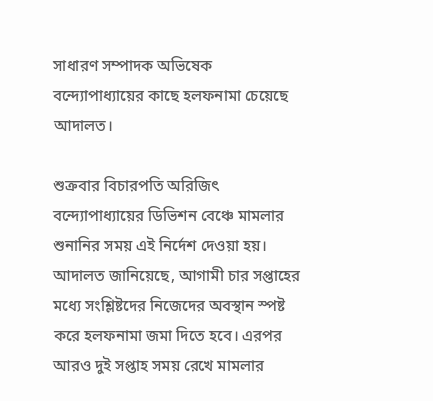সাধারণ সম্পাদক অভিষেক বন্দ্যোপাধ্যায়ের কাছে হলফনামা চেয়েছে আদালত।

শুক্রবার বিচারপতি অরিজিৎ বন্দ্যোপাধ্যায়ের ডিভিশন বেঞ্চে মামলার শুনানির সময় এই নির্দেশ দেওয়া হয়। আদালত জানিয়েছে, আগামী চার সপ্তাহের মধ্যে সংশ্লিষ্টদের নিজেদের অবস্থান স্পষ্ট করে হলফনামা জমা দিতে হবে। এরপর আরও দুই সপ্তাহ সময় রেখে মামলার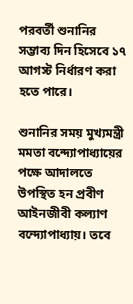পরবর্তী শুনানির সম্ভাব্য দিন হিসেবে ১৭ আগস্ট নির্ধারণ করা হতে পারে।

শুনানির সময় মুখ্যমন্ত্রী মমতা বন্দ্যোপাধ্যায়ের পক্ষে আদালতে উপস্থিত হন প্রবীণ আইনজীবী কল্যাণ বন্দ্যোপাধ্যায়। তবে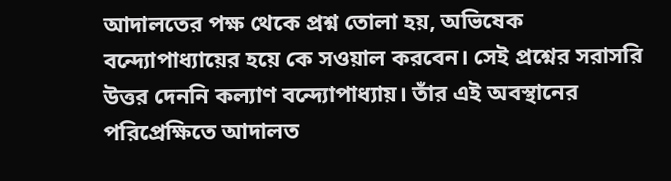আদালতের পক্ষ থেকে প্রশ্ন তোলা হয়, অভিষেক বন্দ্যোপাধ্যায়ের হয়ে কে সওয়াল করবেন। সেই প্রশ্নের সরাসরি উত্তর দেননি কল্যাণ বন্দ্যোপাধ্যায়। তাঁর এই অবস্থানের পরিপ্রেক্ষিতে আদালত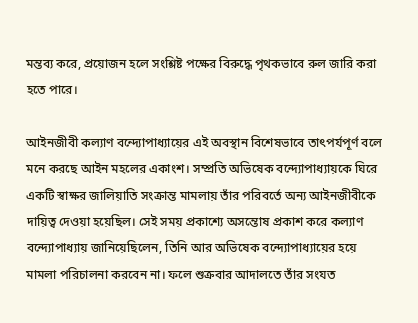মন্তব্য করে, প্রয়োজন হলে সংশ্লিষ্ট পক্ষের বিরুদ্ধে পৃথকভাবে রুল জারি করা হতে পারে।

আইনজীবী কল্যাণ বন্দ্যোপাধ্যায়ের এই অবস্থান বিশেষভাবে তাৎপর্যপূর্ণ বলে মনে করছে আইন মহলের একাংশ। সম্প্রতি অভিষেক বন্দ্যোপাধ্যায়কে ঘিরে একটি স্বাক্ষর জালিয়াতি সংক্রান্ত মামলায় তাঁর পরিবর্তে অন্য আইনজীবীকে দায়িত্ব দেওয়া হয়েছিল। সেই সময় প্রকাশ্যে অসন্তোষ প্রকাশ করে কল্যাণ বন্দ্যোপাধ্যায় জানিয়েছিলেন, তিনি আর অভিষেক বন্দ্যোপাধ্যায়ের হয়ে মামলা পরিচালনা করবেন না। ফলে শুক্রবার আদালতে তাঁর সংযত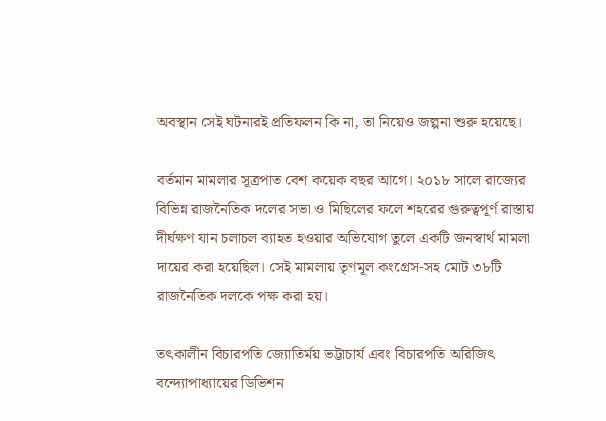অবস্থান সেই ঘটনারই প্রতিফলন কি না, তা নিয়েও জল্পনা শুরু হয়েছে।

বর্তমান মামলার সূত্রপাত বেশ কয়েক বছর আগে। ২০১৮ সালে রাজ্যের বিভিন্ন রাজনৈতিক দলের সভা ও মিছিলের ফলে শহরের গুরুত্বপূর্ণ রাস্তায় দীর্ঘক্ষণ যান চলাচল ব্যাহত হওয়ার অভিযোগ তুলে একটি জনস্বার্থ মামলা দায়ের করা হয়েছিল। সেই মামলায় তৃণমূল কংগ্রেস-সহ মোট ৩৮টি রাজনৈতিক দলকে পক্ষ করা হয়।

তৎকালীন বিচারপতি জ্যোতির্ময় ভট্টাচার্য এবং বিচারপতি অরিজিৎ বন্দ্যোপাধ্যায়ের ডিভিশন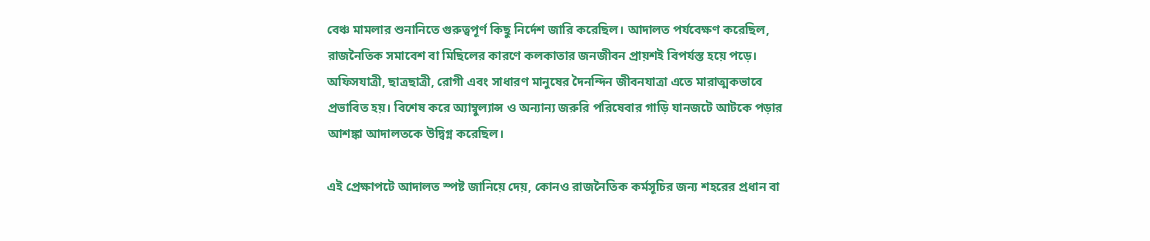বেঞ্চ মামলার শুনানিতে গুরুত্বপূর্ণ কিছু নির্দেশ জারি করেছিল। আদালত পর্যবেক্ষণ করেছিল, রাজনৈতিক সমাবেশ বা মিছিলের কারণে কলকাতার জনজীবন প্রায়শই বিপর্যস্ত হয়ে পড়ে। অফিসযাত্রী, ছাত্রছাত্রী, রোগী এবং সাধারণ মানুষের দৈনন্দিন জীবনযাত্রা এতে মারাত্মকভাবে প্রভাবিত হয়। বিশেষ করে অ্যাম্বুল্যান্স ও অন্যান্য জরুরি পরিষেবার গাড়ি যানজটে আটকে পড়ার আশঙ্কা আদালতকে উদ্বিগ্ন করেছিল।

এই প্রেক্ষাপটে আদালত স্পষ্ট জানিয়ে দেয়, কোনও রাজনৈতিক কর্মসূচির জন্য শহরের প্রধান বা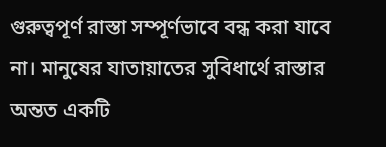গুরুত্বপূর্ণ রাস্তা সম্পূর্ণভাবে বন্ধ করা যাবে না। মানুষের যাতায়াতের সুবিধার্থে রাস্তার অন্তত একটি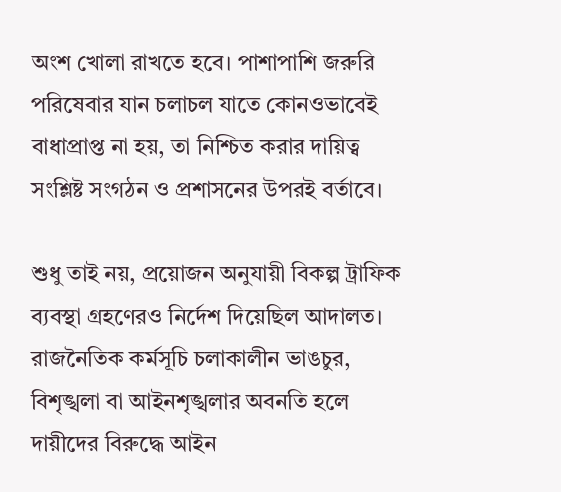অংশ খোলা রাখতে হবে। পাশাপাশি জরুরি পরিষেবার যান চলাচল যাতে কোনওভাবেই বাধাপ্রাপ্ত না হয়, তা নিশ্চিত করার দায়িত্ব সংশ্লিষ্ট সংগঠন ও প্রশাসনের উপরই বর্তাবে।

শুধু তাই নয়, প্রয়োজন অনুযায়ী বিকল্প ট্রাফিক ব্যবস্থা গ্রহণেরও নির্দেশ দিয়েছিল আদালত। রাজনৈতিক কর্মসূচি চলাকালীন ভাঙচুর, বিশৃঙ্খলা বা আইনশৃঙ্খলার অবনতি হলে দায়ীদের বিরুদ্ধে আইন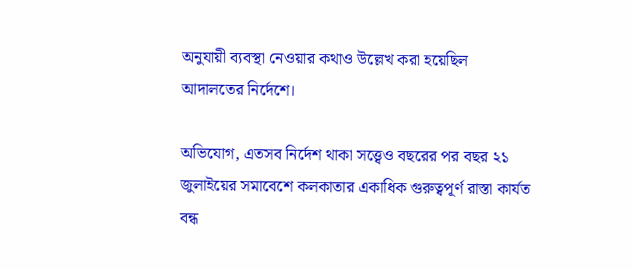অনুযায়ী ব্যবস্থা নেওয়ার কথাও উল্লেখ করা হয়েছিল আদালতের নির্দেশে।

অভিযোগ, এতসব নির্দেশ থাকা সত্ত্বেও বছরের পর বছর ২১ জুলাইয়ের সমাবেশে কলকাতার একাধিক গুরুত্বপূর্ণ রাস্তা কার্যত বন্ধ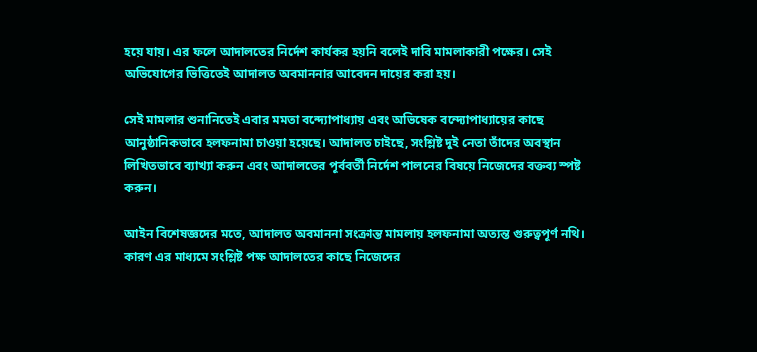হয়ে যায়। এর ফলে আদালতের নির্দেশ কার্যকর হয়নি বলেই দাবি মামলাকারী পক্ষের। সেই অভিযোগের ভিত্তিতেই আদালত অবমাননার আবেদন দায়ের করা হয়।

সেই মামলার শুনানিতেই এবার মমতা বন্দ্যোপাধ্যায় এবং অভিষেক বন্দ্যোপাধ্যায়ের কাছে আনুষ্ঠানিকভাবে হলফনামা চাওয়া হয়েছে। আদালত চাইছে, সংশ্লিষ্ট দুই নেতা তাঁদের অবস্থান লিখিতভাবে ব্যাখ্যা করুন এবং আদালতের পূর্ববর্তী নির্দেশ পালনের বিষয়ে নিজেদের বক্তব্য স্পষ্ট করুন।

আইন বিশেষজ্ঞদের মতে, আদালত অবমাননা সংক্রান্ত মামলায় হলফনামা অত্যন্ত গুরুত্বপূর্ণ নথি। কারণ এর মাধ্যমে সংশ্লিষ্ট পক্ষ আদালতের কাছে নিজেদের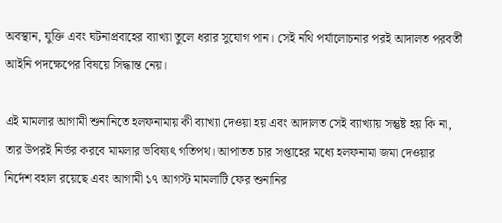অবস্থান, যুক্তি এবং ঘটনাপ্রবাহের ব্যাখ্যা তুলে ধরার সুযোগ পান। সেই নথি পর্যালোচনার পরই আদালত পরবর্তী আইনি পদক্ষেপের বিষয়ে সিদ্ধান্ত নেয়।

এই মামলার আগামী শুনানিতে হলফনামায় কী ব্যাখ্যা দেওয়া হয় এবং আদালত সেই ব্যাখ্যায় সন্তুষ্ট হয় কি না, তার উপরই নির্ভর করবে মামলার ভবিষ্যৎ গতিপথ। আপাতত চার সপ্তাহের মধ্যে হলফনামা জমা দেওয়ার নির্দেশ বহাল রয়েছে এবং আগামী ১৭ আগস্ট মামলাটি ফের শুনানির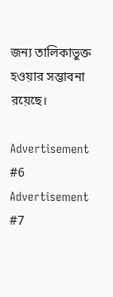জন্য তালিকাভুক্ত হওয়ার সম্ভাবনা রয়েছে।

Advertisement
#6
Advertisement
#7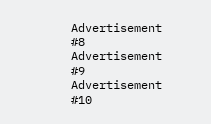Advertisement
#8
Advertisement
#9
Advertisement
#10